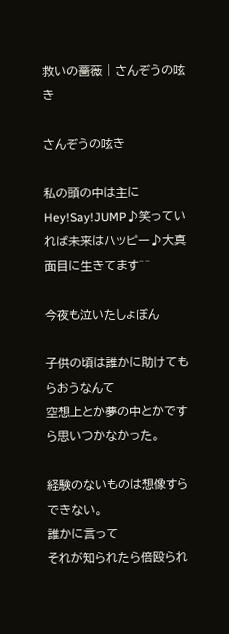救いの薔薇 | さんぞうの呟き

さんぞうの呟き

私の頭の中は主にHey!Say!JUMP♪笑っていれば未来はハッピー♪大真面目に生きてます^^

今夜も泣いたしょぼん

子供の頃は誰かに助けてもらおうなんて
空想上とか夢の中とかですら思いつかなかった。

経験のないものは想像すらできない。
誰かに言って
それが知られたら倍殴られ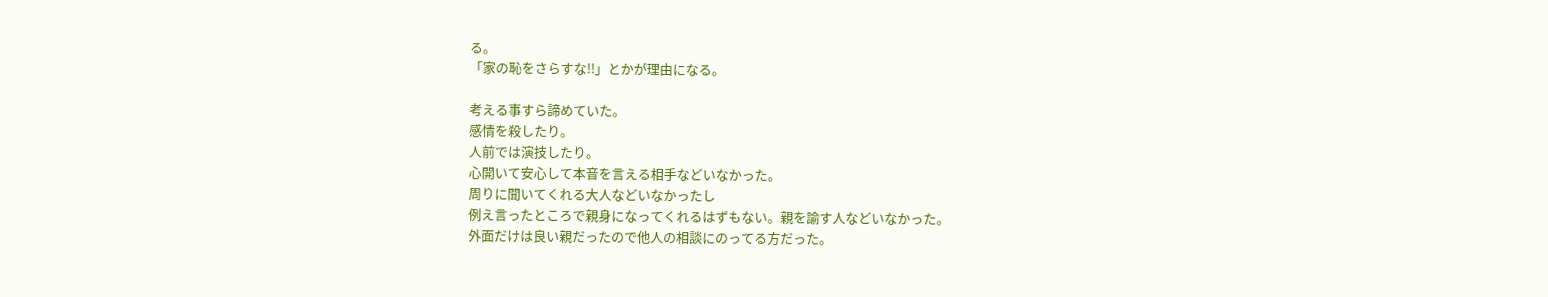る。
「家の恥をさらすな!!」とかが理由になる。

考える事すら諦めていた。
感情を殺したり。
人前では演技したり。
心開いて安心して本音を言える相手などいなかった。
周りに聞いてくれる大人などいなかったし
例え言ったところで親身になってくれるはずもない。親を諭す人などいなかった。
外面だけは良い親だったので他人の相談にのってる方だった。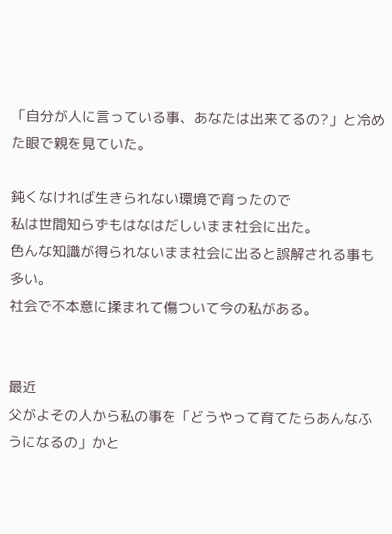「自分が人に言っている事、あなたは出来てるの?」と冷めた眼で親を見ていた。

鈍くなければ生きられない環境で育ったので
私は世間知らずもはなはだしいまま社会に出た。
色んな知識が得られないまま社会に出ると誤解される事も多い。
社会で不本意に揉まれて傷ついて今の私がある。


最近
父がよその人から私の事を「どうやって育てたらあんなふうになるの」かと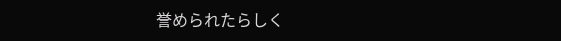誉められたらしく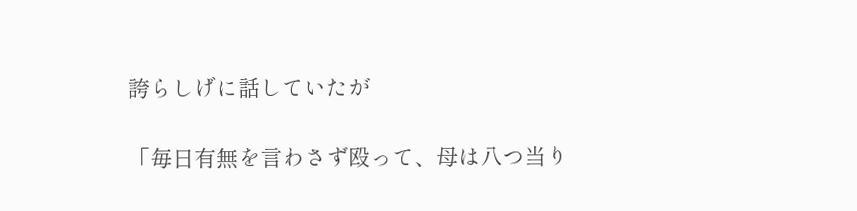誇らしげに話していたが

「毎日有無を言わさず殴って、母は八つ当り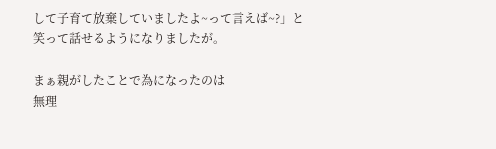して子育て放棄していましたよ~って言えば~?」と
笑って話せるようになりましたが。

まぁ親がしたことで為になったのは
無理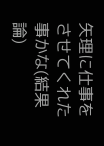矢理に仕事をさせてくれた事かな(結果論)